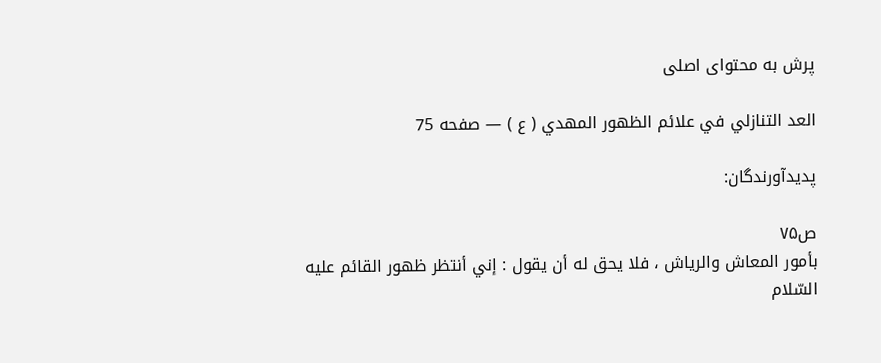پرش به محتوای اصلی

العد التنازلي في علائم الظهور المهدي ( ع ) — صفحه 75

پدیدآورندگان:

ص۷۵
بأمور المعاش والرياش ، فلا يحق له أن يقول : إني أنتظر ظهور القائم عليه السّلام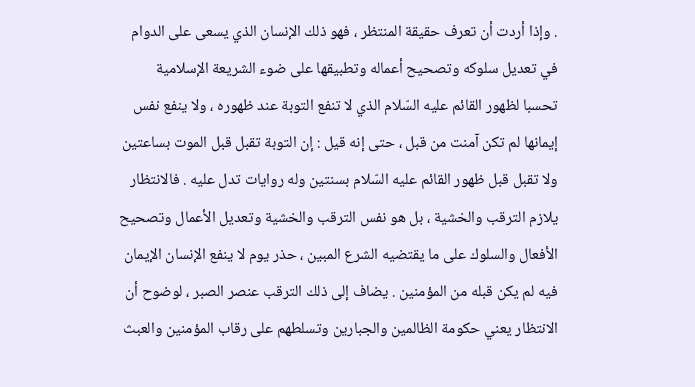. وإذا أردت أن تعرف حقيقة المنتظر ، فهو ذلك الإنسان الذي يسعى على الدوام في تعديل سلوكه وتصحيح أعماله وتطبيقها على ضوء الشريعة الإسلامية تحسبا لظهور القائم عليه السّلام الذي لا تنفع التوبة عند ظهوره ، ولا ينفع نفس إيمانها لم تكن آمنت من قبل ، حتى إنه قيل : إن التوبة تقبل قبل الموت بساعتين ولا تقبل قبل ظهور القائم عليه السّلام بسنتين وله روايات تدل عليه . فالانتظار يلازم الترقب والخشية ، بل هو نفس الترقب والخشية وتعديل الأعمال وتصحيح الأفعال والسلوك على ما يقتضيه الشرع المبين ، حذر يوم لا ينفع الإنسان الإيمان فيه لم يكن قبله من المؤمنين . يضاف إلى ذلك الترقب عنصر الصبر ، لوضوح أن الانتظار يعني حكومة الظالمين والجبارين وتسلطهم على رقاب المؤمنين والعبث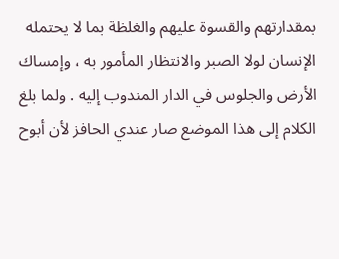بمقدارتهم والقسوة عليهم والغلظة بما لا يحتمله الإنسان لولا الصبر والانتظار المأمور به ، وإمساك الأرض والجلوس في الدار المندوب إليه . ولما بلغ الكلام إلى هذا الموضع صار عندي الحافز لأن أبوح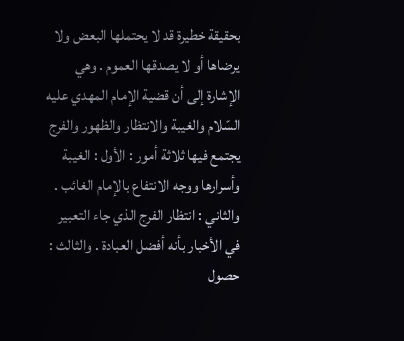بحقيقة خطيرة قد لا يحتملها البعض ولا يرضاها أو لا يصدقها العموم . وهي الإشارة إلى أن قضية الإمام المهدي عليه السّلام والغيبة والانتظار والظهور والفرج يجتمع فيها ثلاثة أمور : الأول : الغيبة وأسرارها ووجه الانتفاع بالإمام الغائب . والثاني : انتظار الفرج الذي جاء التعبير في الأخبار بأنه أفضل العبادة . والثالث : حصول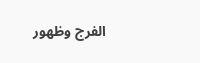الفرج وظهور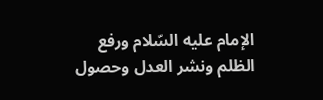الإمام عليه السّلام ورفع الظلم ونشر العدل وحصول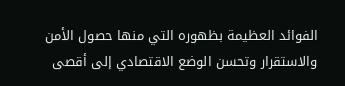الفوائد العظيمة بظهوره التي منها حصول الأمن والاستقرار وتحسن الوضع الاقتصادي إلى أقصى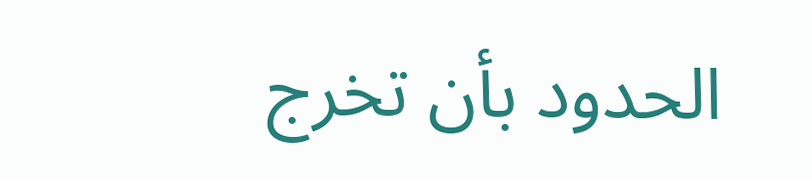الحدود بأن تخرج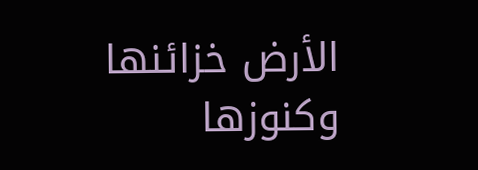الأرض خزائنها وكنوزها